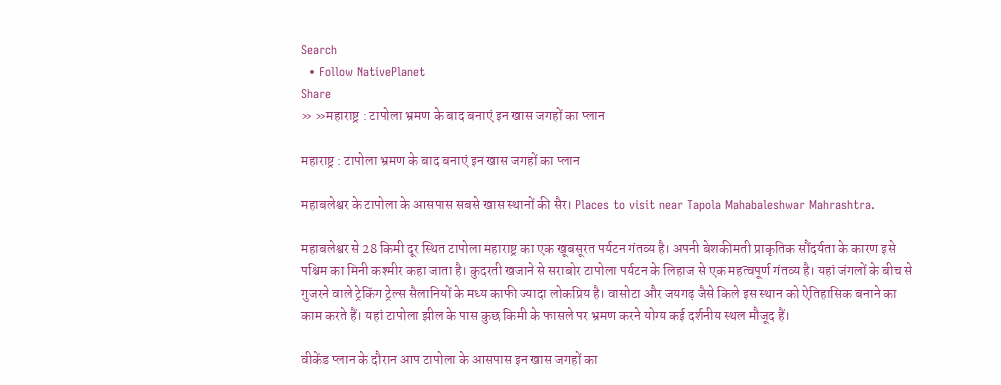Search
  • Follow NativePlanet
Share
» »महाराष्ट्र : टापोला भ्रमण के बाद बनाएं इन खास जगहों का प्लान

महाराष्ट्र : टापोला भ्रमण के बाद बनाएं इन खास जगहों का प्लान

महाबलेश्वर के टापोला के आसपास सबसे खास स्थानों की सैर। Places to visit near Tapola Mahabaleshwar Mahrashtra.

महाबलेश्वर से 28 किमी दूर स्थित टापोला महाराष्ट्र का एक खूबसूरत पर्यटन गंतव्य है। अपनी बेशकीमती प्राकृतिक सौंदर्यता के कारण इसे पश्चिम का मिनी कश्मीर कहा जाता है। कुदरती खजाने से सराबोर टापोला पर्यटन के लिहाज से एक महत्वपूर्ण गंतव्य है। यहां जंगलों के बीच से गुजरने वाले ट्रेकिंग ट्रेल्स सैलानियों के मध्य काफी ज्यादा लोकप्रिय है। वासोटा और जयगढ़ जैसे किले इस स्थान को ऐतिहासिक बनाने का काम करते हैं। यहां टापोला झील के पास कुछ किमी के फासले पर भ्रमण करने योग्य कई दर्शनीय स्थल मौजूद हैं।

वीकेंड प्लान के दौरान आप टापोला के आसपास इन खास जगहों का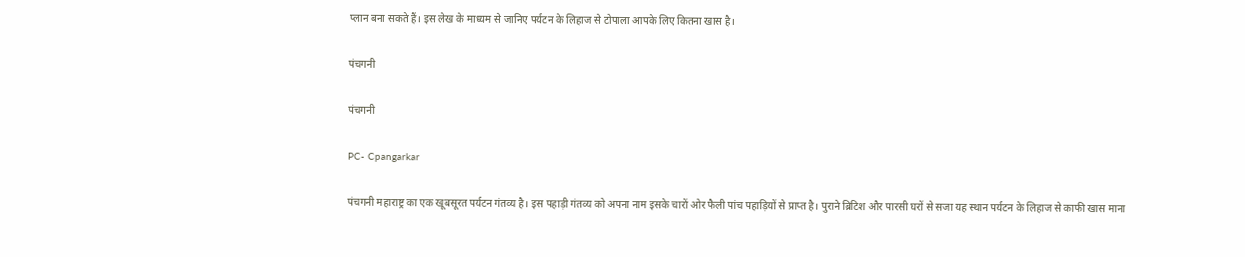प्लान बना सकते हैं। इस लेख के माध्यम से जानिए पर्यटन के लिहाज से टोपाला आपके लिए कितना खास है।

पंचगनी

पंचगनी

PC- Cpangarkar

पंचगनी महाराष्ट्र का एक खूबसूरत पर्यटन गंतव्य है। इस पहाड़ी गंतव्य को अपना नाम इसके चारों ओर फैली पांच पहाड़ियों से प्राप्त है। पुराने ब्रिटिश और पारसी घरों से सजा यह स्थान पर्यटन के लिहाज से काफी खास माना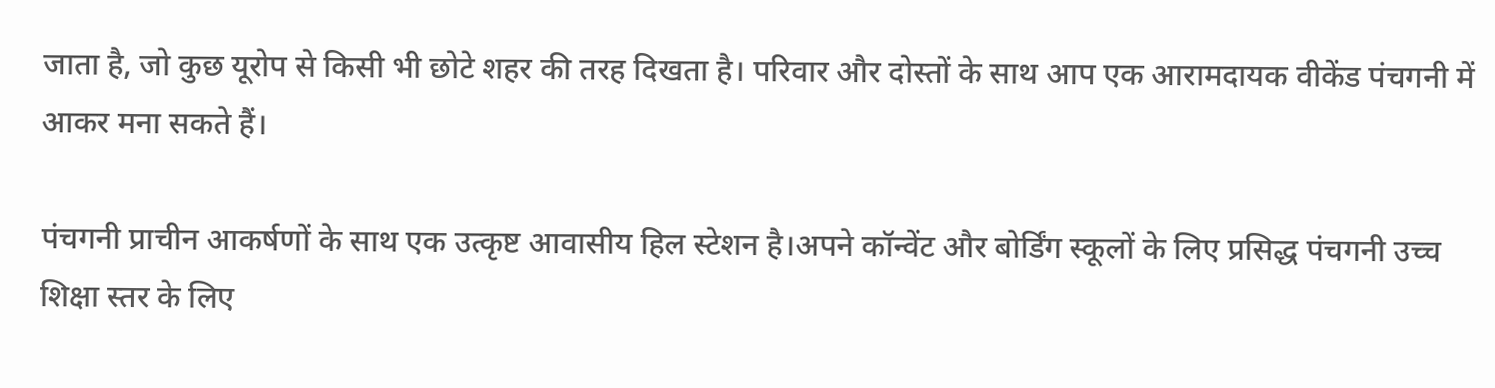जाता है, जो कुछ यूरोप से किसी भी छोटे शहर की तरह दिखता है। परिवार और दोस्तों के साथ आप एक आरामदायक वीकेंड पंचगनी में आकर मना सकते हैं।

पंचगनी प्राचीन आकर्षणों के साथ एक उत्कृष्ट आवासीय हिल स्टेशन है।अपने कॉन्वेंट और बोर्डिंग स्कूलों के लिए प्रसिद्ध पंचगनी उच्च शिक्षा स्तर के लिए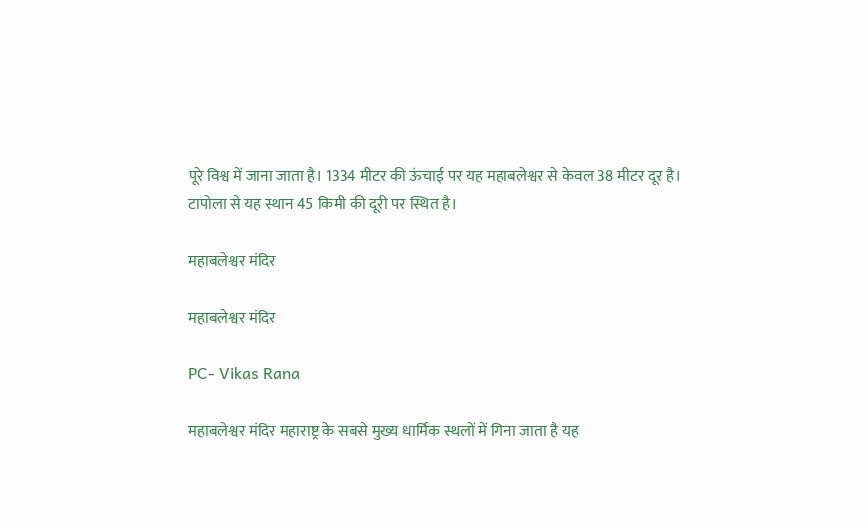पूरे विश्व में जाना जाता है। 1334 मीटर की ऊंचाई पर यह महाबलेश्वर से केवल 38 मीटर दूर है। टापोला से यह स्थान 45 किमी की दूरी पर स्थित है।

महाबलेश्वर मंदिर

महाबलेश्वर मंदिर

PC- Vikas Rana

महाबलेश्वर मंदिर महाराष्ट्र के सबसे मुख्य धार्मिक स्थलों में गिना जाता है यह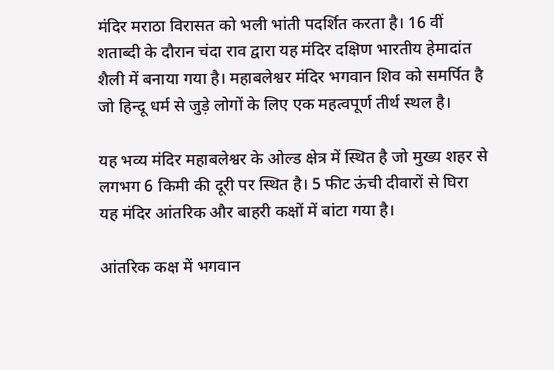मंदिर मराठा विरासत को भली भांती पदर्शित करता है। 16 वीं शताब्दी के दौरान चंदा राव द्वारा यह मंदिर दक्षिण भारतीय हेमादांत शैली में बनाया गया है। महाबलेश्वर मंदिर भगवान शिव को समर्पित है जो हिन्दू धर्म से जुड़े लोगों के लिए एक महत्वपूर्ण तीर्थ स्थल है।

यह भव्य मंदिर महाबलेश्वर के ओल्ड क्षेत्र में स्थित है जो मुख्य शहर से लगभग 6 किमी की दूरी पर स्थित है। 5 फीट ऊंची दीवारों से घिरा यह मंदिर आंतरिक और बाहरी कक्षों में बांटा गया है।

आंतरिक कक्ष में भगवान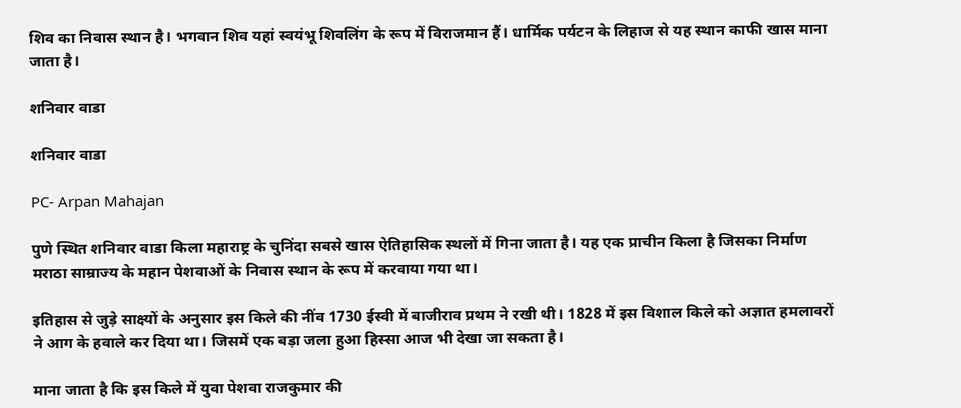शिव का निवास स्थान है। भगवान शिव यहां स्वयंभू शिवलिंग के रूप में विराजमान हैं। धार्मिक पर्यटन के लिहाज से यह स्थान काफी खास माना जाता है।

शनिवार वाडा

शनिवार वाडा

PC- Arpan Mahajan

पुणे स्थित शनिवार वाडा किला महाराष्ट्र के चुनिंदा सबसे खास ऐतिहासिक स्थलों में गिना जाता है। यह एक प्राचीन किला है जिसका निर्माण मराठा साम्राज्य के महान पेशवाओं के निवास स्थान के रूप में करवाया गया था।

इतिहास से जुड़े साक्ष्यों के अनुसार इस किले की नींव 1730 ईस्वी में बाजीराव प्रथम ने रखी थी। 1828 में इस विशाल किले को अज्ञात हमलावरों ने आग के हवाले कर दिया था। जिसमें एक बड़ा जला हुआ हिस्सा आज भी देखा जा सकता है।

माना जाता है कि इस किले में युवा पेशवा राजकुमार की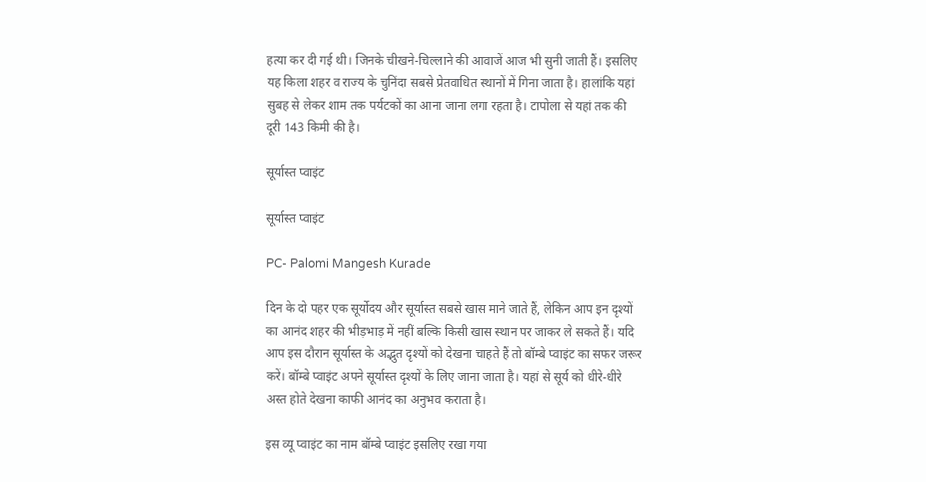हत्या कर दी गई थी। जिनके चीखने-चिल्लाने की आवाजें आज भी सुनी जाती हैं। इसलिए यह किला शहर व राज्य के चुनिंदा सबसे प्रेतवाधित स्थानों में गिना जाता है। हालांकि यहां सुबह से लेकर शाम तक पर्यटकों का आना जाना लगा रहता है। टापोला से यहां तक की दूरी 143 किमी की है।

सूर्यास्त प्वाइंट

सूर्यास्त प्वाइंट

PC- Palomi Mangesh Kurade

दिन के दो पहर एक सूर्योदय और सूर्यास्त सबसे खास माने जाते हैं, लेकिन आप इन दृश्यों का आनंद शहर की भीड़भाड़ में नहीं बल्कि किसी खास स्थान पर जाकर ले सकते हैं। यदि आप इस दौरान सूर्यास्त के अद्भुत दृश्यों को देखना चाहते हैं तो बॉम्बे प्वाइंट का सफर जरूर करें। बॉम्बे प्वाइंट अपने सूर्यास्त दृश्यों के लिए जाना जाता है। यहां से सूर्य को धीरे-धीरे अस्त होते देखना काफी आनंद का अनुभव कराता है।

इस व्यू प्वाइंट का नाम बॉम्बे प्वाइंट इसलिए रखा गया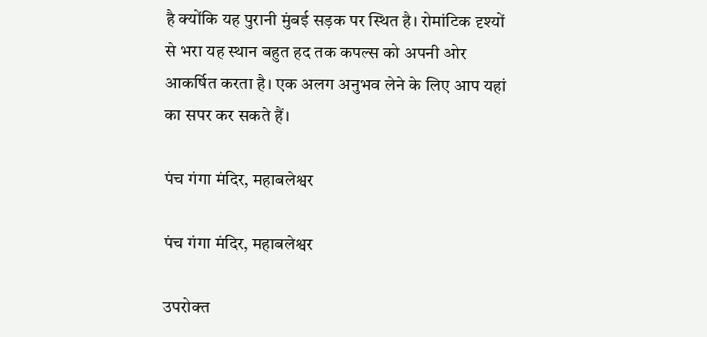है क्योंकि यह पुरानी मुंबई सड़क पर स्थित है। रोमांटिक दृश्यों से भरा यह स्थान बहुत हद तक कपल्स को अपनी ओर आकर्षित करता है। एक अलग अनुभव लेने के लिए आप यहां का सपर कर सकते हैं।

पंच गंगा मंदिर, महाबलेश्वर

पंच गंगा मंदिर, महाबलेश्वर

उपरोक्त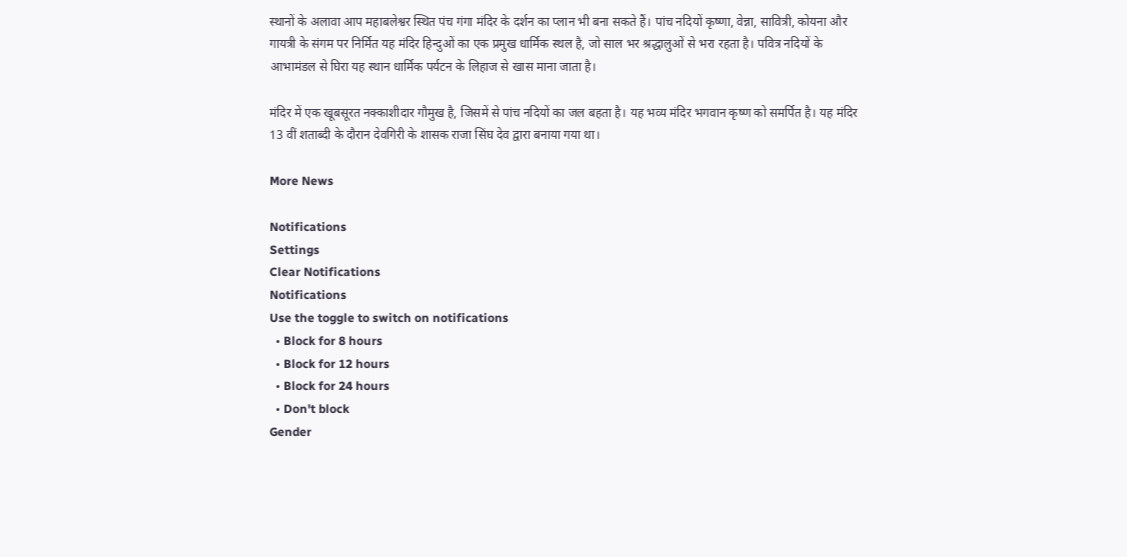स्थानों के अलावा आप महाबलेश्वर स्थित पंच गंगा मंदिर के दर्शन का प्लान भी बना सकते हैं। पांच नदियों कृष्णा, वेन्ना, सावित्री, कोयना और गायत्री के संगम पर निर्मित यह मंदिर हिन्दुओं का एक प्रमुख धार्मिक स्थल है, जो साल भर श्रद्धालुओं से भरा रहता है। पवित्र नदियों के आभामंडल से घिरा यह स्थान धार्मिक पर्यटन के लिहाज से खास माना जाता है।

मंदिर में एक खूबसूरत नक्काशीदार गौमुख है, जिसमें से पांच नदियों का जल बहता है। यह भव्य मंदिर भगवान कृष्ण को समर्पित है। यह मंदिर 13 वीं शताब्दी के दौरान देवगिरी के शासक राजा सिंघ देव द्वारा बनाया गया था।

More News

Notifications
Settings
Clear Notifications
Notifications
Use the toggle to switch on notifications
  • Block for 8 hours
  • Block for 12 hours
  • Block for 24 hours
  • Don't block
Gender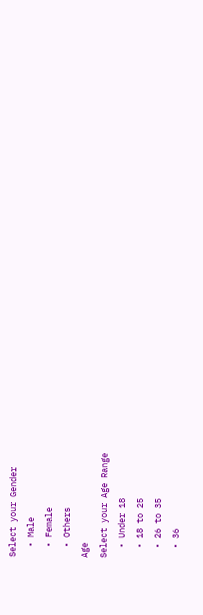Select your Gender
  • Male
  • Female
  • Others
Age
Select your Age Range
  • Under 18
  • 18 to 25
  • 26 to 35
  • 36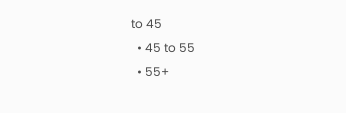to 45
  • 45 to 55
  • 55+